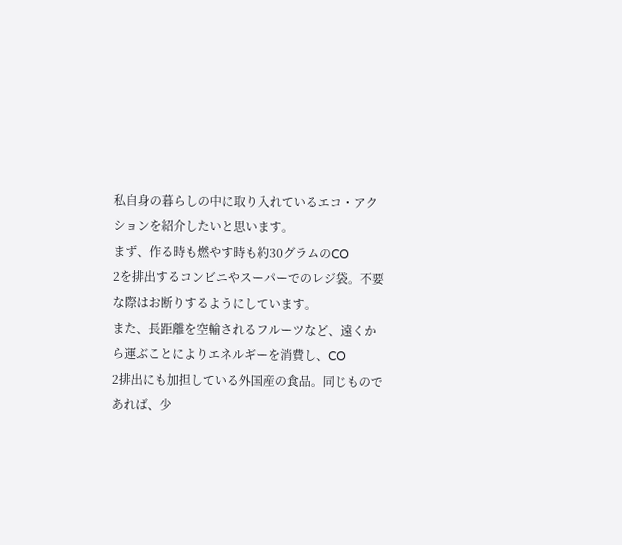私自身の暮らしの中に取り入れているエコ・アクションを紹介したいと思います。
まず、作る時も燃やす時も約30グラムのCO
2を排出するコンビニやスーパーでのレジ袋。不要な際はお断りするようにしています。
また、長距離を空輸されるフルーツなど、遠くから運ぶことによりエネルギーを消費し、CO
2排出にも加担している外国産の食品。同じものであれば、少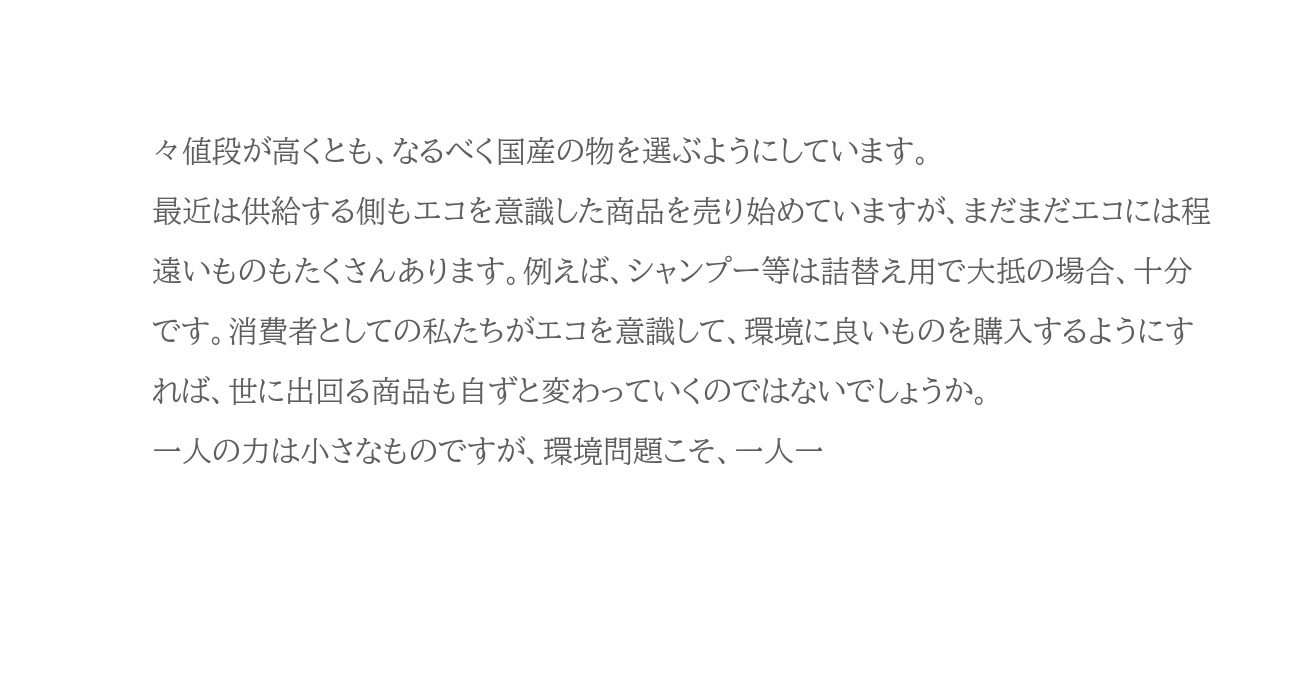々値段が高くとも、なるべく国産の物を選ぶようにしています。
最近は供給する側もエコを意識した商品を売り始めていますが、まだまだエコには程遠いものもたくさんあります。例えば、シャンプー等は詰替え用で大抵の場合、十分です。消費者としての私たちがエコを意識して、環境に良いものを購入するようにすれば、世に出回る商品も自ずと変わっていくのではないでしょうか。
一人の力は小さなものですが、環境問題こそ、一人一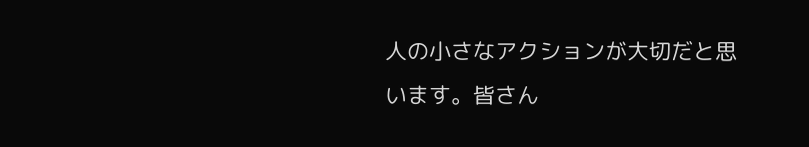人の小さなアクションが大切だと思います。皆さん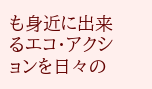も身近に出来るエコ・アクションを日々の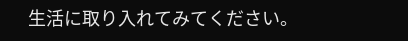生活に取り入れてみてください。